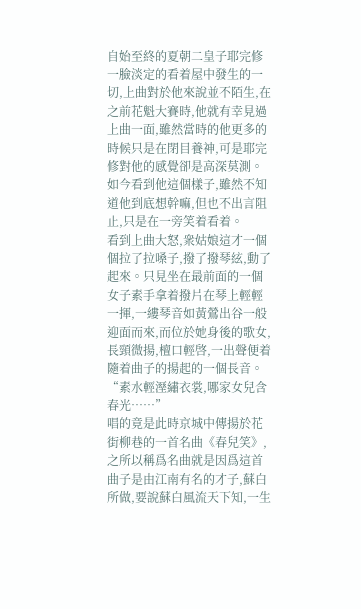自始至終的夏朝二皇子耶完修一臉淡定的看着屋中發生的一切,上曲對於他來說並不陌生,在之前花魁大賽時,他就有幸見過上曲一面,雖然當時的他更多的時候只是在閉目養神,可是耶完修對他的感覺卻是高深莫測。
如今看到他這個樣子,雖然不知道他到底想幹嘛,但也不出言阻止,只是在一旁笑着看着。
看到上曲大怒,衆姑娘這才一個個拉了拉嗓子,撥了撥琴絃,動了起來。只見坐在最前面的一個女子素手拿着撥片在琴上輕輕一揮,一縷琴音如黃鶯出谷一般迎面而來,而位於她身後的歌女,長頸微揚,檀口輕啓,一出聲便着隨着曲子的揚起的一個長音。
“素水輕溼繡衣裳,哪家女兒含春光……”
唱的竟是此時京城中傳揚於花街柳巷的一首名曲《春兒笑》,之所以稱爲名曲就是因爲這首曲子是由江南有名的才子,蘇白所做,要說蘇白風流天下知,一生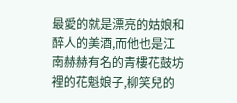最愛的就是漂亮的姑娘和醉人的美酒,而他也是江南赫赫有名的青樓花鼓坊裡的花魁娘子,柳笑兒的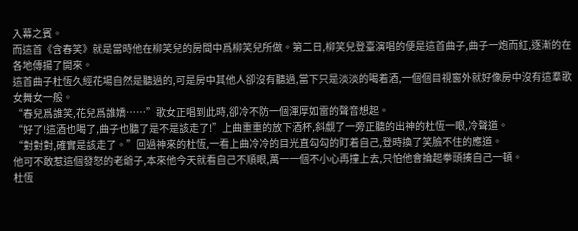入幕之賓。
而這首《含春笑》就是當時他在柳笑兒的房間中爲柳笑兒所做。第二日,柳笑兒登臺演唱的便是這首曲子,曲子一炮而紅,逐漸的在各地傳揚了開來。
這首曲子杜恆久經花場自然是聽過的,可是房中其他人卻沒有聽過,當下只是淡淡的喝着酒,一個個目視窗外就好像房中沒有這羣歌女舞女一般。
“春兒爲誰笑,花兒爲誰嬌……”歌女正唱到此時,卻冷不防一個渾厚如雷的聲音想起。
“好了!這酒也喝了,曲子也聽了是不是該走了!”上曲重重的放下酒杯,斜覷了一旁正聽的出神的杜恆一眼,冷聲道。
“對對對,確實是該走了。”回過神來的杜恆,一看上曲冷冷的目光直勾勾的盯着自己,登時換了笑臉不住的應道。
他可不敢惹這個發怒的老爺子,本來他今天就看自己不順眼,萬一一個不小心再撞上去,只怕他會掄起拳頭揍自己一頓。
杜恆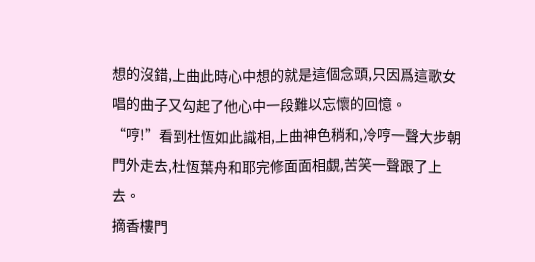想的沒錯,上曲此時心中想的就是這個念頭,只因爲這歌女唱的曲子又勾起了他心中一段難以忘懷的回憶。
“哼!”看到杜恆如此識相,上曲神色稍和,冷哼一聲大步朝門外走去,杜恆葉舟和耶完修面面相覷,苦笑一聲跟了上去。
摘香樓門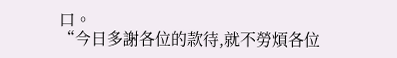口。
“今日多謝各位的款待,就不勞煩各位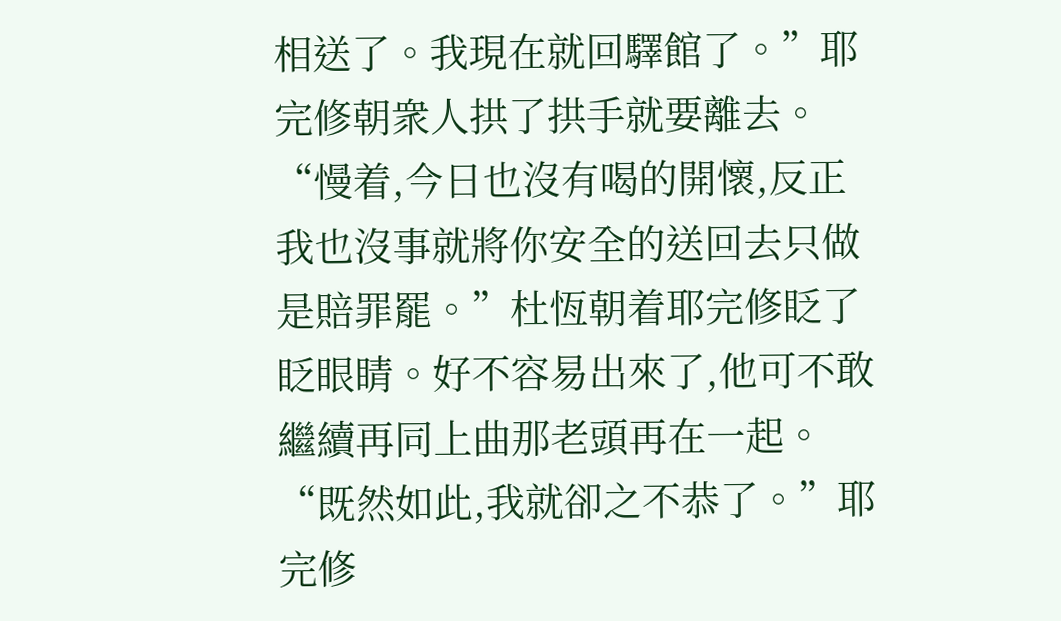相送了。我現在就回驛館了。”耶完修朝衆人拱了拱手就要離去。
“慢着,今日也沒有喝的開懷,反正我也沒事就將你安全的送回去只做是賠罪罷。”杜恆朝着耶完修眨了眨眼睛。好不容易出來了,他可不敢繼續再同上曲那老頭再在一起。
“既然如此,我就卻之不恭了。”耶完修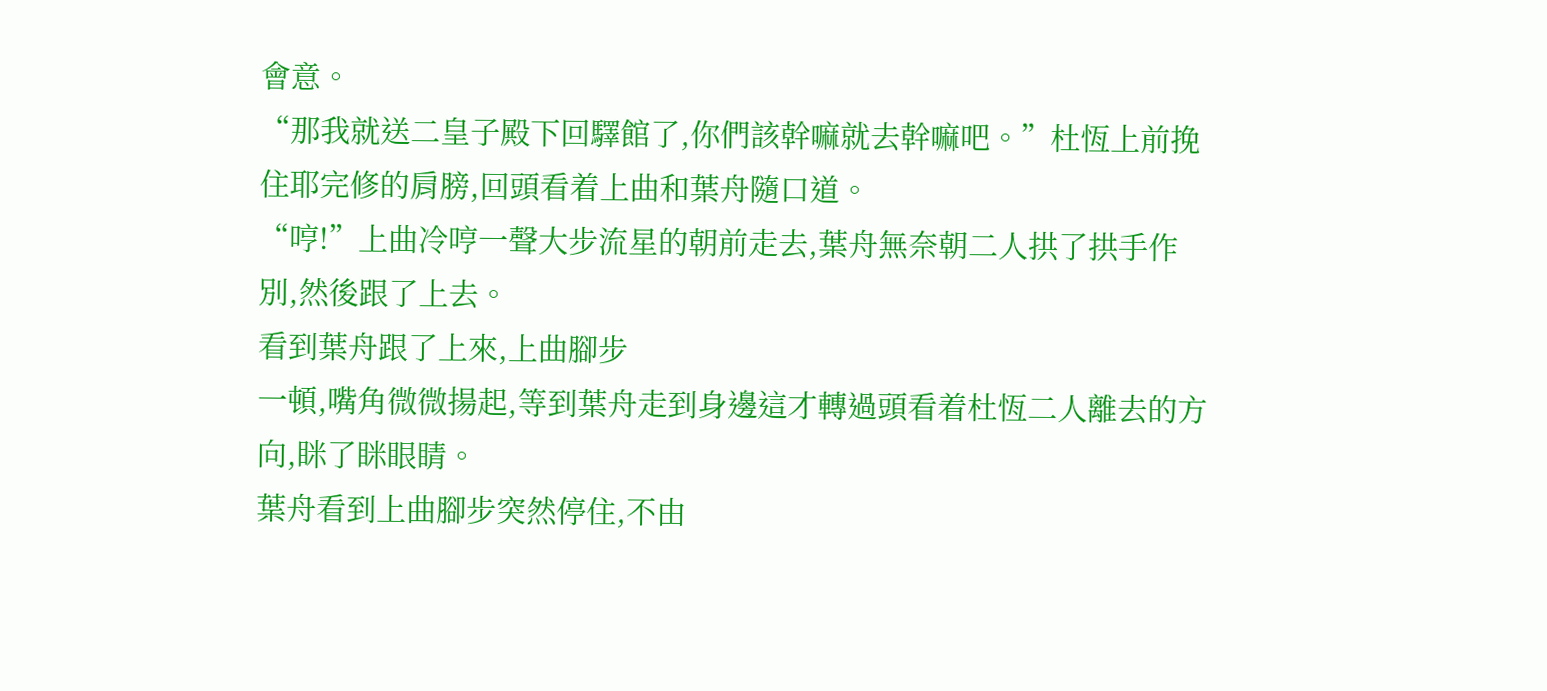會意。
“那我就送二皇子殿下回驛館了,你們該幹嘛就去幹嘛吧。”杜恆上前挽住耶完修的肩膀,回頭看着上曲和葉舟隨口道。
“哼!”上曲冷哼一聲大步流星的朝前走去,葉舟無奈朝二人拱了拱手作別,然後跟了上去。
看到葉舟跟了上來,上曲腳步
一頓,嘴角微微揚起,等到葉舟走到身邊這才轉過頭看着杜恆二人離去的方向,眯了眯眼睛。
葉舟看到上曲腳步突然停住,不由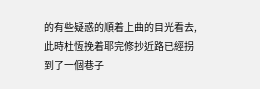的有些疑惑的順着上曲的目光看去,此時杜恆挽着耶完修抄近路已經拐到了一個巷子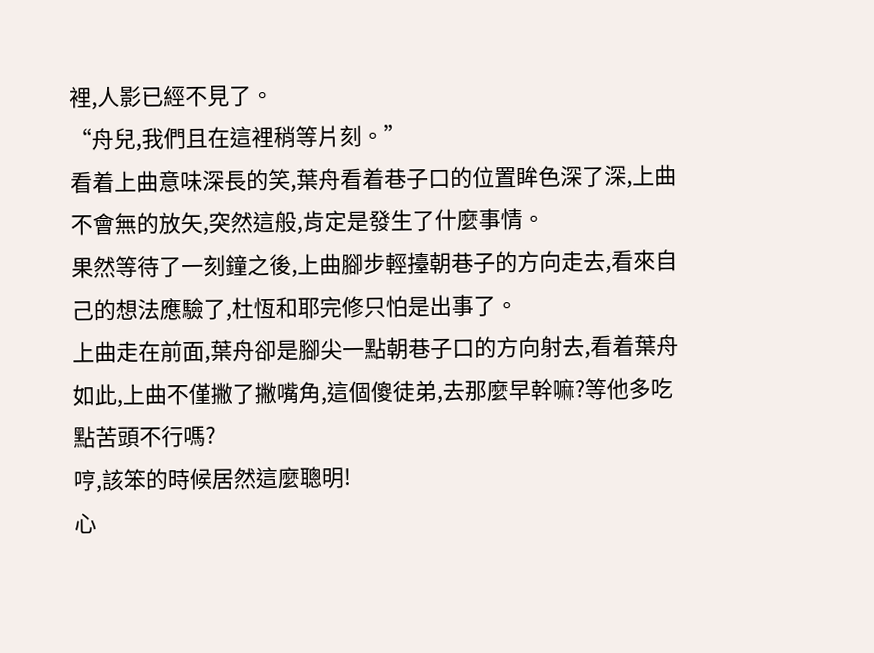裡,人影已經不見了。
“舟兒,我們且在這裡稍等片刻。”
看着上曲意味深長的笑,葉舟看着巷子口的位置眸色深了深,上曲不會無的放矢,突然這般,肯定是發生了什麼事情。
果然等待了一刻鐘之後,上曲腳步輕擡朝巷子的方向走去,看來自己的想法應驗了,杜恆和耶完修只怕是出事了。
上曲走在前面,葉舟卻是腳尖一點朝巷子口的方向射去,看着葉舟如此,上曲不僅撇了撇嘴角,這個傻徒弟,去那麼早幹嘛?等他多吃點苦頭不行嗎?
哼,該笨的時候居然這麼聰明!
心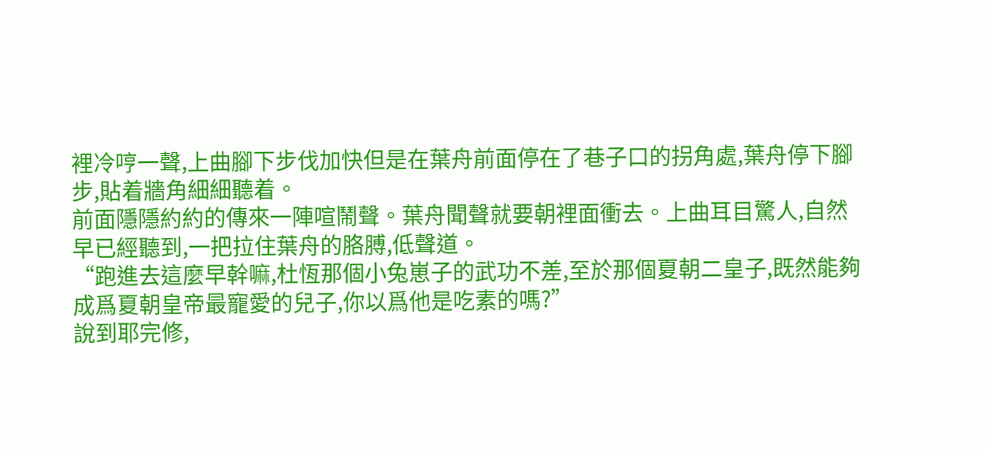裡冷哼一聲,上曲腳下步伐加快但是在葉舟前面停在了巷子口的拐角處,葉舟停下腳步,貼着牆角細細聽着。
前面隱隱約約的傳來一陣喧鬧聲。葉舟聞聲就要朝裡面衝去。上曲耳目驚人,自然早已經聽到,一把拉住葉舟的胳膊,低聲道。
“跑進去這麼早幹嘛,杜恆那個小兔崽子的武功不差,至於那個夏朝二皇子,既然能夠成爲夏朝皇帝最寵愛的兒子,你以爲他是吃素的嗎?”
說到耶完修,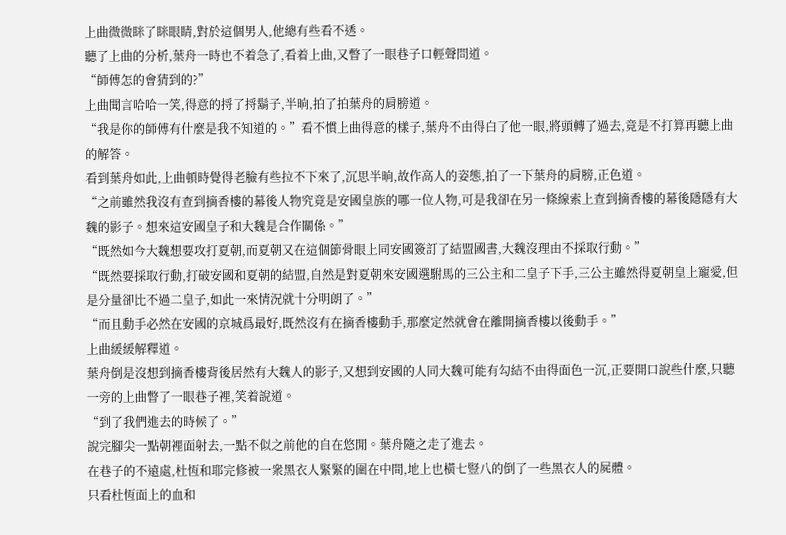上曲微微眯了眯眼睛,對於這個男人,他總有些看不透。
聽了上曲的分析,葉舟一時也不着急了,看着上曲,又瞥了一眼巷子口輕聲問道。
“師傅怎的會猜到的?”
上曲聞言哈哈一笑,得意的捋了捋鬍子,半晌,拍了拍葉舟的肩膀道。
“我是你的師傅有什麼是我不知道的。”看不慣上曲得意的樣子,葉舟不由得白了他一眼,將頭轉了過去,竟是不打算再聽上曲的解答。
看到葉舟如此,上曲頓時覺得老臉有些拉不下來了,沉思半晌,故作高人的姿態,拍了一下葉舟的肩膀,正色道。
“之前雖然我沒有查到摘香樓的幕後人物究竟是安國皇族的哪一位人物,可是我卻在另一條線索上查到摘香樓的幕後隱隱有大魏的影子。想來這安國皇子和大魏是合作關係。”
“既然如今大魏想要攻打夏朝,而夏朝又在這個節骨眼上同安國簽訂了結盟國書,大魏沒理由不採取行動。”
“既然要採取行動,打破安國和夏朝的結盟,自然是對夏朝來安國選駙馬的三公主和二皇子下手,三公主雖然得夏朝皇上寵愛,但是分量卻比不過二皇子,如此一來情況就十分明朗了。”
“而且動手必然在安國的京城爲最好,既然沒有在摘香樓動手,那麼定然就會在離開摘香樓以後動手。”
上曲緩緩解釋道。
葉舟倒是沒想到摘香樓背後居然有大魏人的影子,又想到安國的人同大魏可能有勾結不由得面色一沉,正要開口說些什麼,只聽一旁的上曲瞥了一眼巷子裡,笑着說道。
“到了我們進去的時候了。”
說完腳尖一點朝裡面射去,一點不似之前他的自在悠閒。葉舟隨之走了進去。
在巷子的不遠處,杜恆和耶完修被一衆黑衣人緊緊的圍在中間,地上也橫七豎八的倒了一些黑衣人的屍體。
只看杜恆面上的血和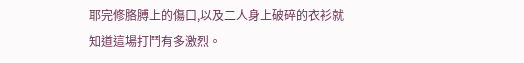耶完修胳膊上的傷口,以及二人身上破碎的衣衫就知道這場打鬥有多激烈。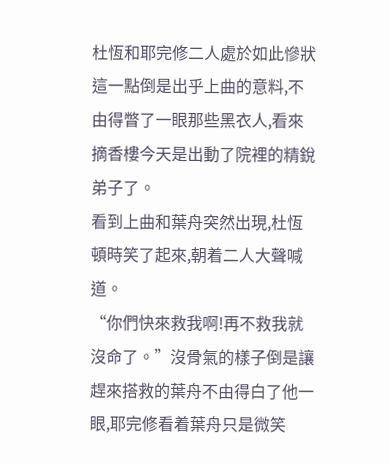杜恆和耶完修二人處於如此慘狀這一點倒是出乎上曲的意料,不由得瞥了一眼那些黑衣人,看來摘香樓今天是出動了院裡的精銳弟子了。
看到上曲和葉舟突然出現,杜恆頓時笑了起來,朝着二人大聲喊道。
“你們快來救我啊!再不救我就沒命了。”沒骨氣的樣子倒是讓趕來搭救的葉舟不由得白了他一眼,耶完修看着葉舟只是微笑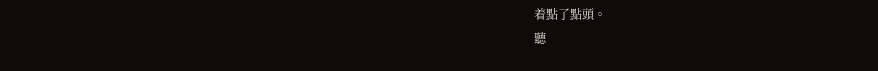着點了點頭。
聽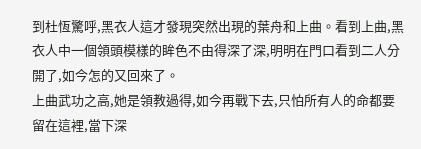到杜恆驚呼,黑衣人這才發現突然出現的葉舟和上曲。看到上曲,黑衣人中一個領頭模樣的眸色不由得深了深,明明在門口看到二人分開了,如今怎的又回來了。
上曲武功之高,她是領教過得,如今再戰下去,只怕所有人的命都要留在這裡,當下深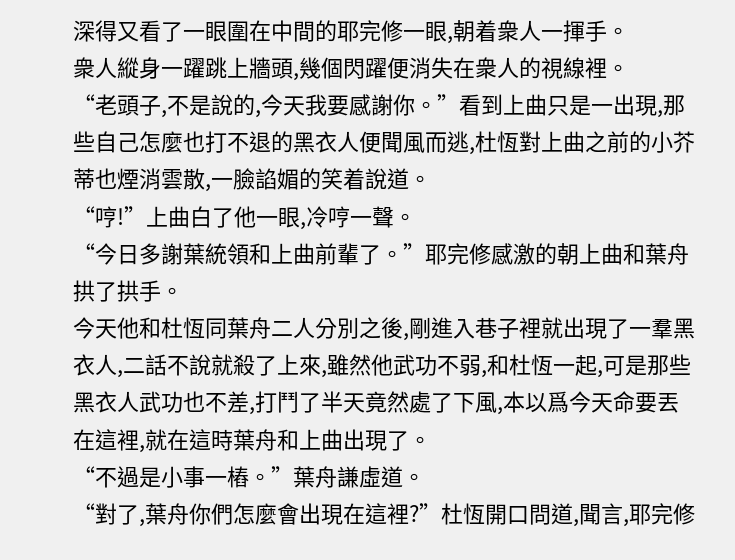深得又看了一眼圍在中間的耶完修一眼,朝着衆人一揮手。
衆人縱身一躍跳上牆頭,幾個閃躍便消失在衆人的視線裡。
“老頭子,不是說的,今天我要感謝你。”看到上曲只是一出現,那些自己怎麼也打不退的黑衣人便聞風而逃,杜恆對上曲之前的小芥蒂也煙消雲散,一臉諂媚的笑着說道。
“哼!”上曲白了他一眼,冷哼一聲。
“今日多謝葉統領和上曲前輩了。”耶完修感激的朝上曲和葉舟拱了拱手。
今天他和杜恆同葉舟二人分別之後,剛進入巷子裡就出現了一羣黑衣人,二話不說就殺了上來,雖然他武功不弱,和杜恆一起,可是那些黑衣人武功也不差,打鬥了半天竟然處了下風,本以爲今天命要丟在這裡,就在這時葉舟和上曲出現了。
“不過是小事一樁。”葉舟謙虛道。
“對了,葉舟你們怎麼會出現在這裡?”杜恆開口問道,聞言,耶完修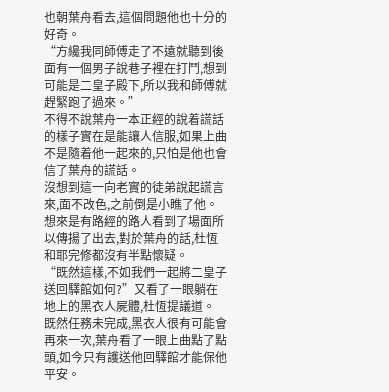也朝葉舟看去,這個問題他也十分的好奇。
“方纔我同師傅走了不遠就聽到後面有一個男子說巷子裡在打鬥,想到可能是二皇子殿下,所以我和師傅就趕緊跑了過來。”
不得不說葉舟一本正經的說着謊話的樣子實在是能讓人信服,如果上曲不是隨着他一起來的,只怕是他也會信了葉舟的謊話。
沒想到這一向老實的徒弟說起謊言來,面不改色,之前倒是小瞧了他。
想來是有路經的路人看到了場面所以傳揚了出去,對於葉舟的話,杜恆和耶完修都沒有半點懷疑。
“既然這樣,不如我們一起將二皇子送回驛館如何?”又看了一眼躺在地上的黑衣人屍體,杜恆提議道。
既然任務未完成,黑衣人很有可能會再來一次,葉舟看了一眼上曲點了點頭,如今只有護送他回驛館才能保他平安。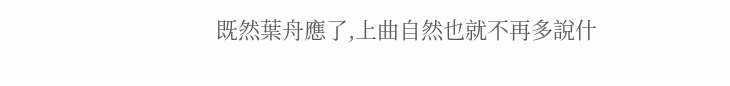既然葉舟應了,上曲自然也就不再多說什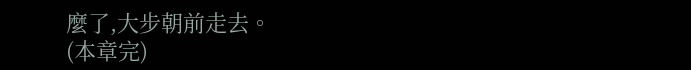麼了,大步朝前走去。
(本章完)